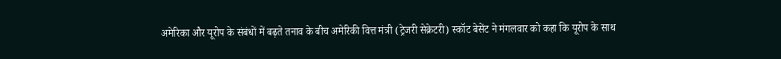अमेरिका और यूरोप के संबंधों में बढ़ते तनाव के बीच अमेरिकी वित्त मंत्री (ट्रेजरी सेक्रेटरी) स्कॉट बेसेंट ने मंगलवार को कहा कि यूरोप के साथ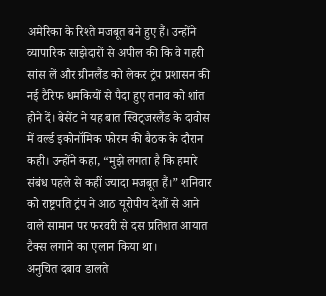अमेरिका के रिश्ते मजबूत बने हुए हैं। उन्होंने व्यापारिक साझेदारों से अपील की कि वे गहरी सांस लें और ग्रीनलैंड को लेकर ट्रंप प्रशासन की नई टैरिफ धमकियों से पैदा हुए तनाव को शांत होने दें। बेसेंट ने यह बात स्विट्जरलैंड के दावोस में वर्ल्ड इकोनॉमिक फोरम की बैठक के दौरान कही। उन्होंने कहा, “मुझे लगता है कि हमारे संबंध पहले से कहीं ज्यादा मजबूत हैं।” शनिवार को राष्ट्रपति ट्रंप ने आठ यूरोपीय देशों से आने वाले सामान पर फरवरी से दस प्रतिशत आयात टैक्स लगाने का एलान किया था।
अनुचित दबाव डालते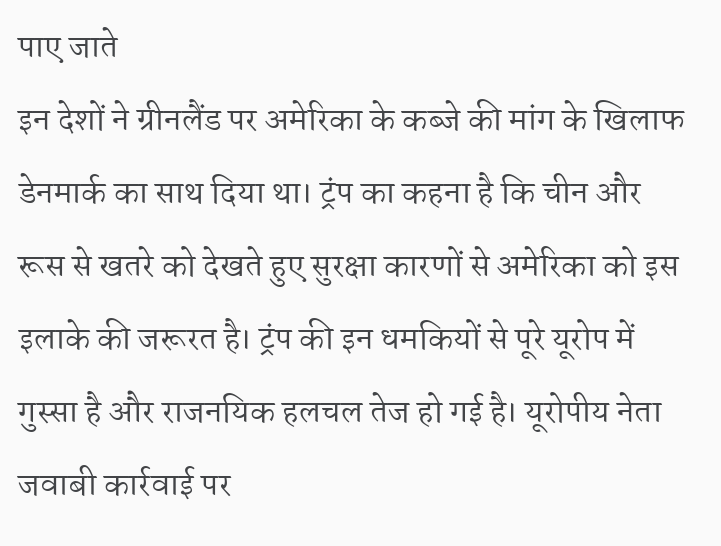पाए जाते
इन देशों ने ग्रीनलैंड पर अमेरिका के कब्जे की मांग के खिलाफ डेनमार्क का साथ दिया था। ट्रंप का कहना है कि चीन और रूस से खतरे को देखते हुए सुरक्षा कारणों से अमेरिका को इस इलाके की जरूरत है। ट्रंप की इन धमकियों से पूरे यूरोप में गुस्सा है और राजनयिक हलचल तेज हो गई है। यूरोपीय नेता जवाबी कार्रवाई पर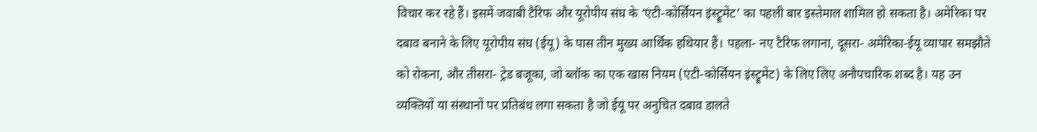विचार कर रहे हैं। इसमें जवाबी टैरिफ और यूरोपीय संघ के ‘एंटी-कोर्सियन इंस्ट्रूमेंट’ का पहली बार इस्तेमाल शामिल हो सकता है। अमेरिका पर दबाव बनाने के लिए यूरोपीय संघ (ईयू) के पास तीन मुख्य आर्थिक हथियार हैं। पहला- नए टैरिफ लगाना, दूसरा- अमेरिका-ईयू व्यापार समझौते को रोकना, और तीसरा- ट्रेड बजूका, जो ब्लॉक का एक खास नियम (एंटी-कोर्सियन इंस्ट्रूमेंट) के लिए लिए अनौपचारिक शब्द है। यह उन व्यक्तियों या संस्थानों पर प्रतिबंध लगा सकता है जो ईयू पर अनुचित दबाव डालते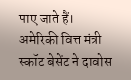पाए जाते हैं। अमेरिकी वित्त मंत्री स्कॉट बेसेंट ने दावोस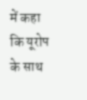में कहा कि यूरोप के साथ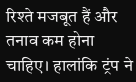रिश्ते मजबूत हैं और तनाव कम होना चाहिए। हालांकि ट्रंप ने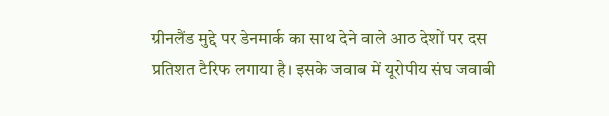ग्रीनलैंड मुद्दे पर डेनमार्क का साथ देने वाले आठ देशों पर दस प्रतिशत टैरिफ लगाया है। इसके जवाब में यूरोपीय संघ जवाबी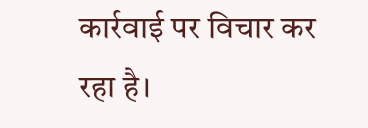कार्रवाई पर विचार कर रहा है।